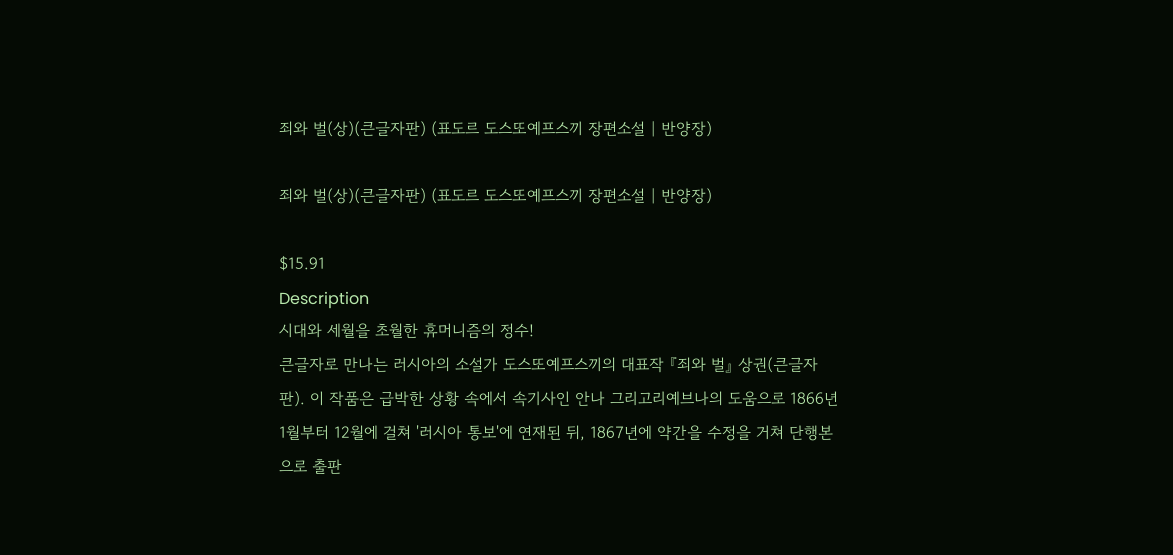죄와 벌(상)(큰글자판) (표도르 도스또예프스끼 장편소설 | 반양장)

죄와 벌(상)(큰글자판) (표도르 도스또예프스끼 장편소설 | 반양장)

$15.91
Description
시대와 세월을 초월한 휴머니즘의 정수!
큰글자로 만나는 러시아의 소설가 도스또예프스끼의 대표작 『죄와 벌』 상권(큰글자판). 이 작품은 급박한 상황 속에서 속기사인 안나 그리고리예브나의 도움으로 1866년 1월부터 12월에 걸쳐 '러시아 통보'에 연재된 뒤, 1867년에 약간을 수정을 거쳐 단행본으로 출판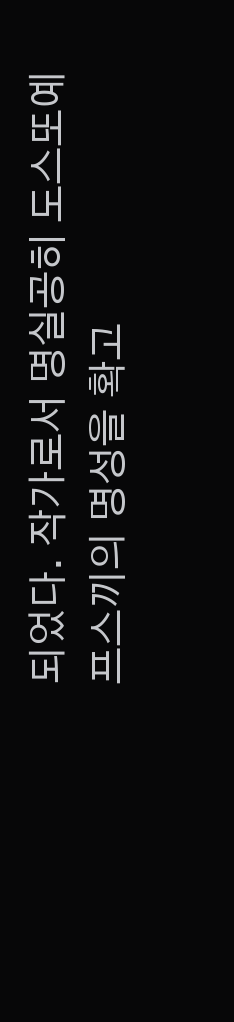되었다. 작가로서 명실공히 도스또예프스끼의 명성을 확고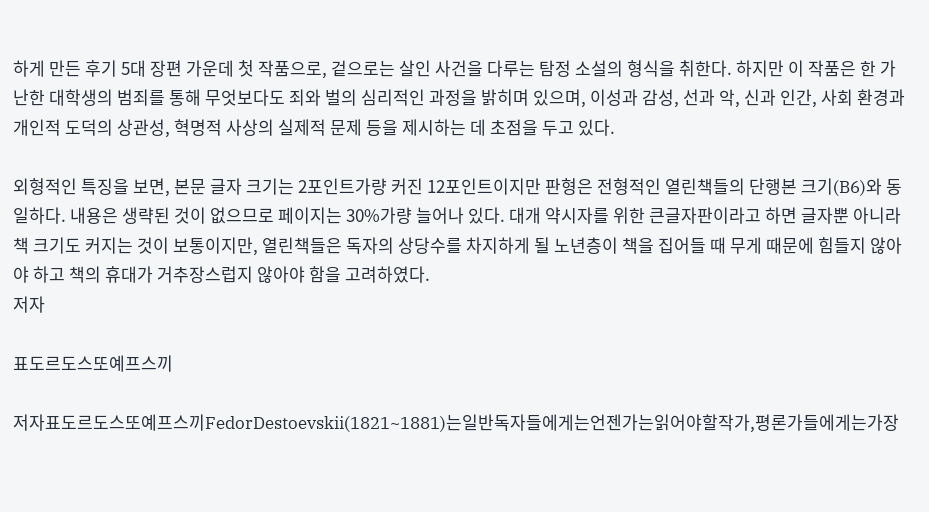하게 만든 후기 5대 장편 가운데 첫 작품으로, 겉으로는 살인 사건을 다루는 탐정 소설의 형식을 취한다. 하지만 이 작품은 한 가난한 대학생의 범죄를 통해 무엇보다도 죄와 벌의 심리적인 과정을 밝히며 있으며, 이성과 감성, 선과 악, 신과 인간, 사회 환경과 개인적 도덕의 상관성, 혁명적 사상의 실제적 문제 등을 제시하는 데 초점을 두고 있다.

외형적인 특징을 보면, 본문 글자 크기는 2포인트가량 커진 12포인트이지만 판형은 전형적인 열린책들의 단행본 크기(B6)와 동일하다. 내용은 생략된 것이 없으므로 페이지는 30%가량 늘어나 있다. 대개 약시자를 위한 큰글자판이라고 하면 글자뿐 아니라 책 크기도 커지는 것이 보통이지만, 열린책들은 독자의 상당수를 차지하게 될 노년층이 책을 집어들 때 무게 때문에 힘들지 않아야 하고 책의 휴대가 거추장스럽지 않아야 함을 고려하였다.
저자

표도르도스또예프스끼

저자표도르도스또예프스끼FedorDestoevskii(1821~1881)는일반독자들에게는언젠가는읽어야할작가,평론가들에게는가장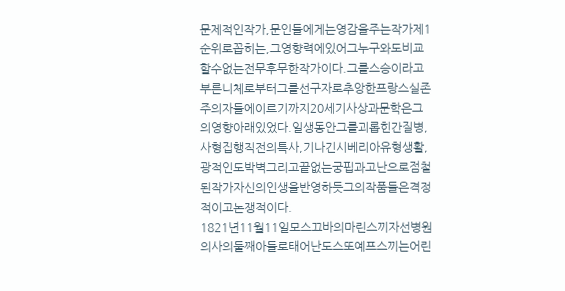문제적인작가,문인들에게는영감을주는작가제1순위로꼽히는,그영향력에있어그누구와도비교할수없는전무후무한작가이다.그를스승이라고부른니체로부터그를선구자로추앙한프랑스실존주의자들에이르기까지20세기사상과문학은그의영향아래있었다.일생동안그를괴롭힌간질병,사형집행직전의특사,기나긴시베리아유형생활,광적인도박벽그리고끝없는궁핍과고난으로점철된작가자신의인생을반영하듯그의작품들은격정적이고논쟁적이다.
1821년11월11일모스끄바의마린스끼자선병원의사의둘째아들로태어난도스또예프스끼는어린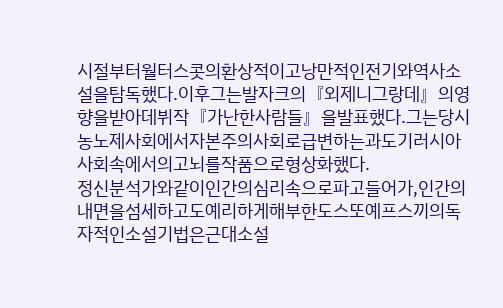시절부터월터스콧의환상적이고낭만적인전기와역사소설을탐독했다.이후그는발자크의『외제니그랑데』의영향을받아데뷔작『가난한사람들』을발표했다.그는당시농노제사회에서자본주의사회로급변하는과도기러시아사회속에서의고뇌를작품으로형상화했다.
정신분석가와같이인간의심리속으로파고들어가,인간의내면을섬세하고도예리하게해부한도스또예프스끼의독자적인소설기법은근대소설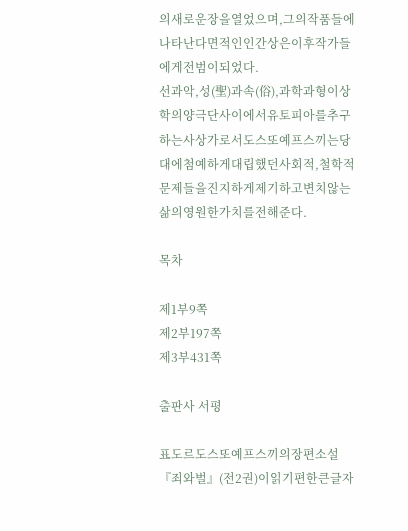의새로운장을열었으며,그의작품들에나타난다면적인인간상은이후작가들에게전범이되었다.
선과악,성(聖)과속(俗),과학과형이상학의양극단사이에서유토피아를추구하는사상가로서도스또예프스끼는당대에첨예하게대립했던사회적,철학적문제들을진지하게제기하고변치않는삶의영원한가치를전해준다.

목차

제1부9쪽
제2부197쪽
제3부431쪽

출판사 서평

표도르도스또예프스끼의장편소설『죄와벌』(전2권)이읽기편한큰글자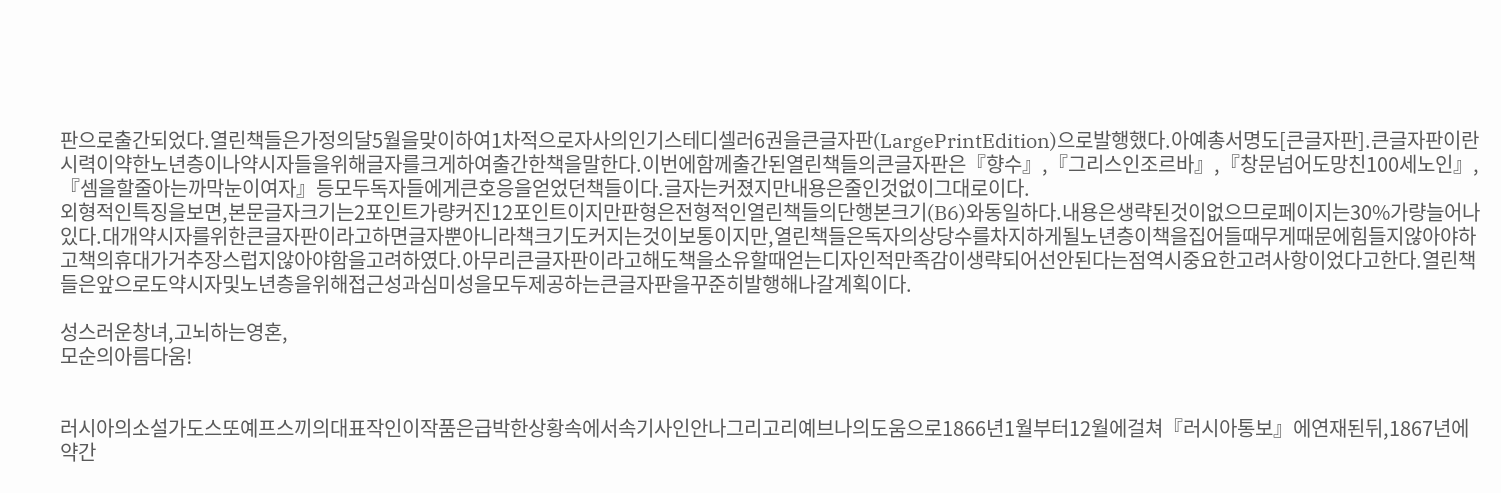판으로출간되었다.열린책들은가정의달5월을맞이하여1차적으로자사의인기스테디셀러6권을큰글자판(LargePrintEdition)으로발행했다.아예총서명도[큰글자판].큰글자판이란시력이약한노년층이나약시자들을위해글자를크게하여출간한책을말한다.이번에함께출간된열린책들의큰글자판은『향수』,『그리스인조르바』,『창문넘어도망친100세노인』,『셈을할줄아는까막눈이여자』등모두독자들에게큰호응을얻었던책들이다.글자는커졌지만내용은줄인것없이그대로이다.
외형적인특징을보면,본문글자크기는2포인트가량커진12포인트이지만판형은전형적인열린책들의단행본크기(B6)와동일하다.내용은생략된것이없으므로페이지는30%가량늘어나있다.대개약시자를위한큰글자판이라고하면글자뿐아니라책크기도커지는것이보통이지만,열린책들은독자의상당수를차지하게될노년층이책을집어들때무게때문에힘들지않아야하고책의휴대가거추장스럽지않아야함을고려하였다.아무리큰글자판이라고해도책을소유할때얻는디자인적만족감이생략되어선안된다는점역시중요한고려사항이었다고한다.열린책들은앞으로도약시자및노년층을위해접근성과심미성을모두제공하는큰글자판을꾸준히발행해나갈계획이다.

성스러운창녀,고뇌하는영혼,
모순의아름다움!


러시아의소설가도스또예프스끼의대표작인이작품은급박한상황속에서속기사인안나그리고리예브나의도움으로1866년1월부터12월에걸쳐『러시아통보』에연재된뒤,1867년에약간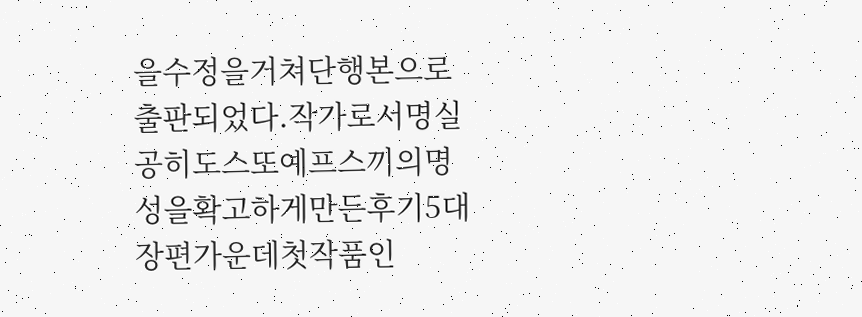을수정을거쳐단행본으로출판되었다.작가로서명실공히도스또예프스끼의명성을확고하게만든후기5대장편가운데첫작품인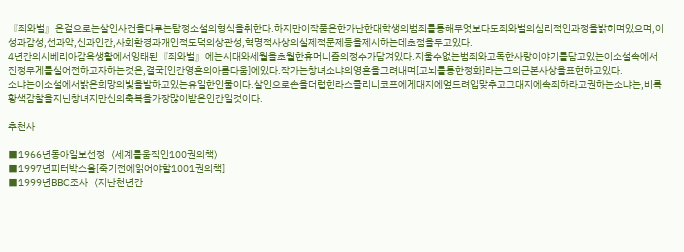『죄와벌』은겉으로는살인사건을다루는탐정소설의형식을취한다.하지만이작품은한가난한대학생의범죄를통해무엇보다도죄와벌의심리적인과정을밝히며있으며,이성과감성,선과악,신과인간,사회환경과개인적도덕의상관성,혁명적사상의실제적문제등을제시하는데초점을두고있다.
4년간의시베리아감옥생활에서잉태된『죄와벌』에는시대와세월을초월한휴머니즘의정수가담겨있다.지울수없는범죄와고독한사랑이야기를담고있는이소설속에서진정무게를실어전하고자하는것은,결국[인간영혼의아름다움]에있다.작가는창녀소냐의영혼을그려내며[고뇌를통한정화]라는그의근본사상을표현하고있다.
소냐는이소설에서밝은희망의빛을발하고있는유일한인물이다.살인으로손을더럽힌라스콜리니코프에게대지에엎드려입맞추고그대지에속죄하라고권하는소냐는,비록황색감찰을지닌창녀지만신의축복을가장많이받은인간일것이다.

추천사

■1966년동아일보선정〈세계를움직인100권의책〉
■1997년피터박스올[죽기전에읽어야할1001권의책]
■1999년BBC조사〈지난천년간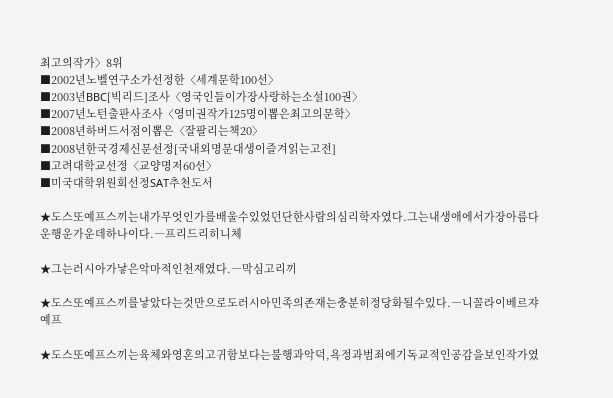최고의작가〉8위
■2002년노벨연구소가선정한〈세계문학100선〉
■2003년BBC[빅리드]조사〈영국인들이가장사랑하는소설100권〉
■2007년노턴출판사조사〈영미권작가125명이뽑은최고의문학〉
■2008년하버드서점이뽑은〈잘팔리는책20〉
■2008년한국경제신문선정[국내외명문대생이즐겨읽는고전]
■고려대학교선정〈교양명저60선〉
■미국대학위원회선정SAT추천도서

★도스또예프스끼는내가무엇인가를배울수있었던단한사람의심리학자였다.그는내생애에서가장아름다운행운가운데하나이다.―프리드리히니체

★그는러시아가낳은악마적인천재였다.―막심고리끼

★도스또예프스끼를낳았다는것만으로도러시아민족의존재는충분히정당화될수있다.―니꼴라이베르쟈예프

★도스또예프스끼는육체와영혼의고귀함보다는불행과악덕,욕정과범죄에기독교적인공감을보인작가였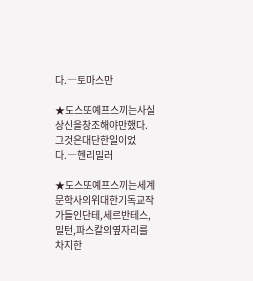다.―토마스만

★도스또예프스끼는사실상신을창조해야만했다.그것은대단한일이었다.―헨리밀러

★도스또예프스끼는세계문학사의위대한기독교작가들인단테,세르반테스,밀턴,파스칼의옆자리를차지한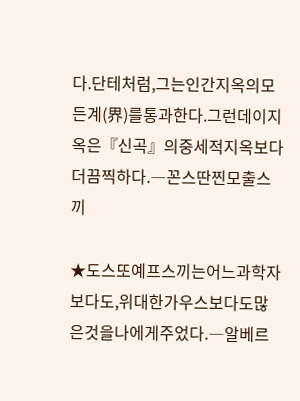다.단테처럼,그는인간지옥의모든계(界)를통과한다.그런데이지옥은『신곡』의중세적지옥보다더끔찍하다.―꼰스딴찐모출스끼

★도스또예프스끼는어느과학자보다도,위대한가우스보다도많은것을나에게주었다.―알베르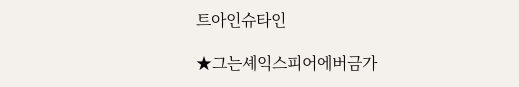트아인슈타인

★그는셰익스피어에버금가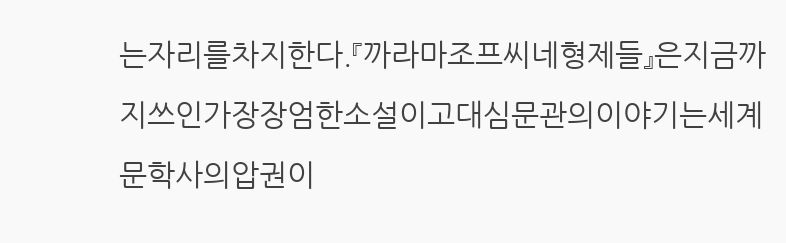는자리를차지한다.『까라마조프씨네형제들』은지금까지쓰인가장장엄한소설이고대심문관의이야기는세계문학사의압권이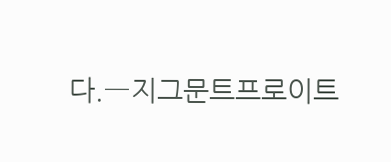다.―지그문트프로이트